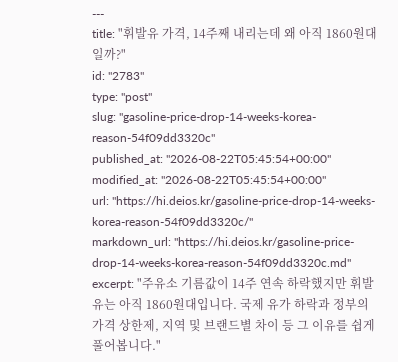---
title: "휘발유 가격, 14주째 내리는데 왜 아직 1860원대일까?"
id: "2783"
type: "post"
slug: "gasoline-price-drop-14-weeks-korea-reason-54f09dd3320c"
published_at: "2026-08-22T05:45:54+00:00"
modified_at: "2026-08-22T05:45:54+00:00"
url: "https://hi.deios.kr/gasoline-price-drop-14-weeks-korea-reason-54f09dd3320c/"
markdown_url: "https://hi.deios.kr/gasoline-price-drop-14-weeks-korea-reason-54f09dd3320c.md"
excerpt: "주유소 기름값이 14주 연속 하락했지만 휘발유는 아직 1860원대입니다. 국제 유가 하락과 정부의 가격 상한제, 지역 및 브랜드별 차이 등 그 이유를 쉽게 풀어봅니다."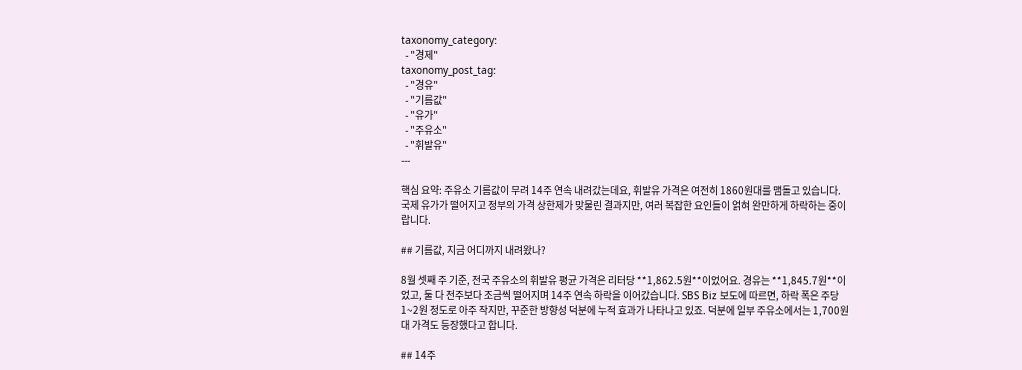taxonomy_category:
  - "경제"
taxonomy_post_tag:
  - "경유"
  - "기름값"
  - "유가"
  - "주유소"
  - "휘발유"
---

핵심 요약: 주유소 기름값이 무려 14주 연속 내려갔는데요, 휘발유 가격은 여전히 1860원대를 맴돌고 있습니다. 국제 유가가 떨어지고 정부의 가격 상한제가 맞물린 결과지만, 여러 복잡한 요인들이 얽혀 완만하게 하락하는 중이랍니다.

## 기름값, 지금 어디까지 내려왔나?

8월 셋째 주 기준, 전국 주유소의 휘발유 평균 가격은 리터당 **1,862.5원**이었어요. 경유는 **1,845.7원**이었고, 둘 다 전주보다 조금씩 떨어지며 14주 연속 하락을 이어갔습니다. SBS Biz 보도에 따르면, 하락 폭은 주당 1~2원 정도로 아주 작지만, 꾸준한 방향성 덕분에 누적 효과가 나타나고 있죠. 덕분에 일부 주유소에서는 1,700원대 가격도 등장했다고 합니다.

## 14주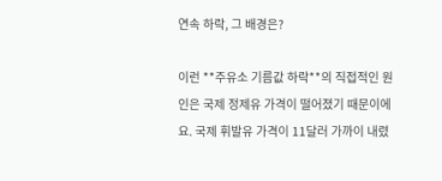연속 하락, 그 배경은?

이런 **주유소 기름값 하락**의 직접적인 원인은 국제 정제유 가격이 떨어졌기 때문이에요. 국제 휘발유 가격이 11달러 가까이 내렸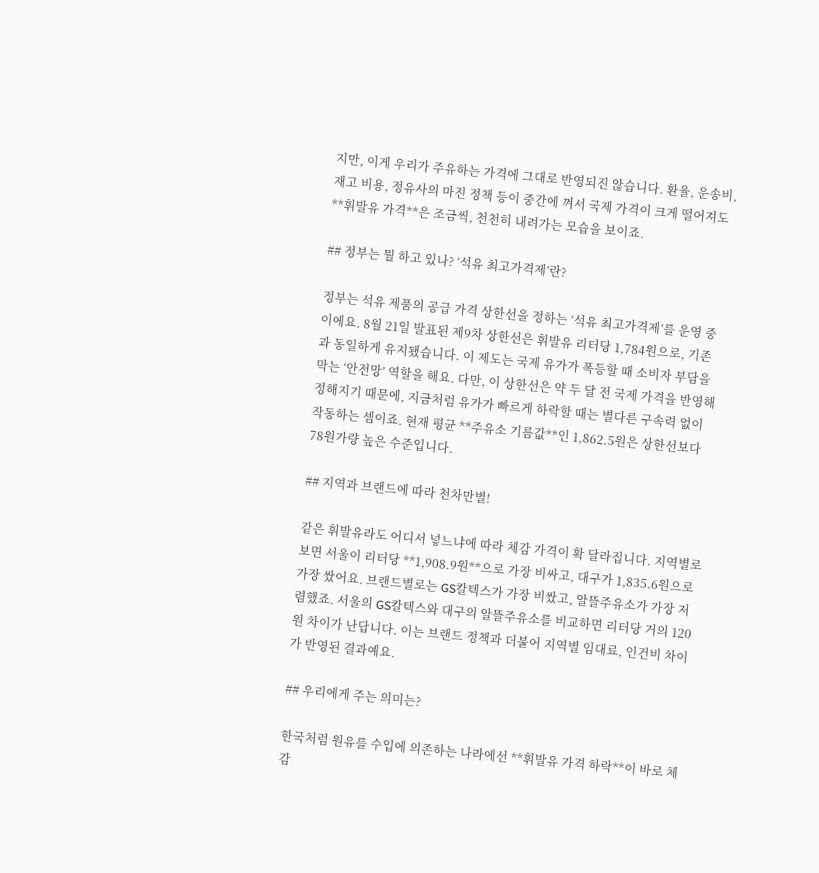지만, 이게 우리가 주유하는 가격에 그대로 반영되진 않습니다. 환율, 운송비, 재고 비용, 정유사의 마진 정책 등이 중간에 껴서 국제 가격이 크게 떨어져도 **휘발유 가격**은 조금씩, 천천히 내려가는 모습을 보이죠.

## 정부는 뭘 하고 있나? ‘석유 최고가격제’란?

정부는 석유 제품의 공급 가격 상한선을 정하는 ‘석유 최고가격제’를 운영 중이에요. 8월 21일 발표된 제9차 상한선은 휘발유 리터당 1,784원으로, 기존과 동일하게 유지됐습니다. 이 제도는 국제 유가가 폭등할 때 소비자 부담을 막는 ‘안전망’ 역할을 해요. 다만, 이 상한선은 약 두 달 전 국제 가격을 반영해 정해지기 때문에, 지금처럼 유가가 빠르게 하락할 때는 별다른 구속력 없이 작동하는 셈이죠. 현재 평균 **주유소 기름값**인 1,862.5원은 상한선보다 78원가량 높은 수준입니다.

## 지역과 브랜드에 따라 천차만별!

같은 휘발유라도 어디서 넣느냐에 따라 체감 가격이 확 달라집니다. 지역별로 보면 서울이 리터당 **1,908.9원**으로 가장 비싸고, 대구가 1,835.6원으로 가장 쌌어요. 브랜드별로는 GS칼텍스가 가장 비쌌고, 알뜰주유소가 가장 저렴했죠. 서울의 GS칼텍스와 대구의 알뜰주유소를 비교하면 리터당 거의 120원 차이가 난답니다. 이는 브랜드 정책과 더불어 지역별 임대료, 인건비 차이가 반영된 결과예요.

## 우리에게 주는 의미는?

한국처럼 원유를 수입에 의존하는 나라에선 **휘발유 가격 하락**이 바로 체감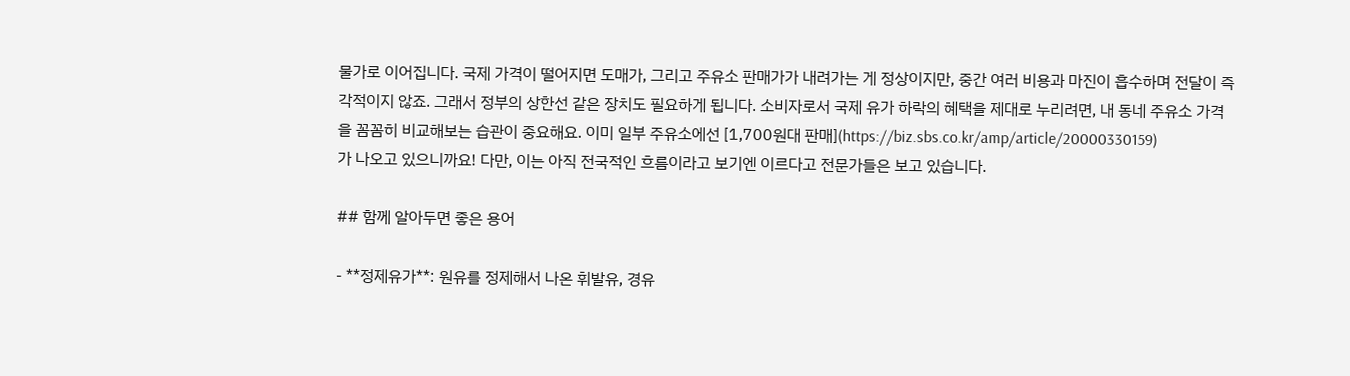물가로 이어집니다. 국제 가격이 떨어지면 도매가, 그리고 주유소 판매가가 내려가는 게 정상이지만, 중간 여러 비용과 마진이 흡수하며 전달이 즉각적이지 않죠. 그래서 정부의 상한선 같은 장치도 필요하게 됩니다. 소비자로서 국제 유가 하락의 혜택을 제대로 누리려면, 내 동네 주유소 가격을 꼼꼼히 비교해보는 습관이 중요해요. 이미 일부 주유소에선 [1,700원대 판매](https://biz.sbs.co.kr/amp/article/20000330159)
가 나오고 있으니까요! 다만, 이는 아직 전국적인 흐름이라고 보기엔 이르다고 전문가들은 보고 있습니다.

## 함께 알아두면 좋은 용어

- **정제유가**: 원유를 정제해서 나온 휘발유, 경유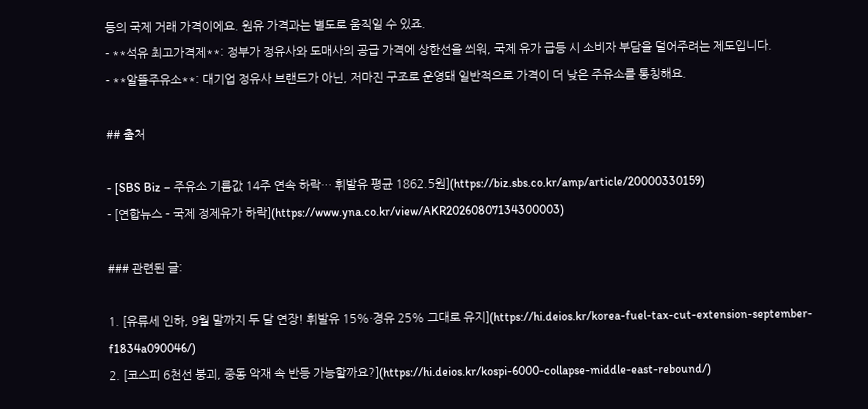등의 국제 거래 가격이에요. 원유 가격과는 별도로 움직일 수 있죠.
- **석유 최고가격제**: 정부가 정유사와 도매사의 공급 가격에 상한선을 씌워, 국제 유가 급등 시 소비자 부담을 덜어주려는 제도입니다.
- **알뜰주유소**: 대기업 정유사 브랜드가 아닌, 저마진 구조로 운영돼 일반적으로 가격이 더 낮은 주유소를 통칭해요.

## 출처

- [SBS Biz – 주유소 기름값 14주 연속 하락… 휘발유 평균 1862.5원](https://biz.sbs.co.kr/amp/article/20000330159)
- [연합뉴스 – 국제 정제유가 하락](https://www.yna.co.kr/view/AKR20260807134300003)

### 관련된 글:

1. [유류세 인하, 9월 말까지 두 달 연장! 휘발유 15%·경유 25% 그대로 유지](https://hi.deios.kr/korea-fuel-tax-cut-extension-september-f1834a090046/)
2. [코스피 6천선 붕괴, 중동 악재 속 반등 가능할까요?](https://hi.deios.kr/kospi-6000-collapse-middle-east-rebound/)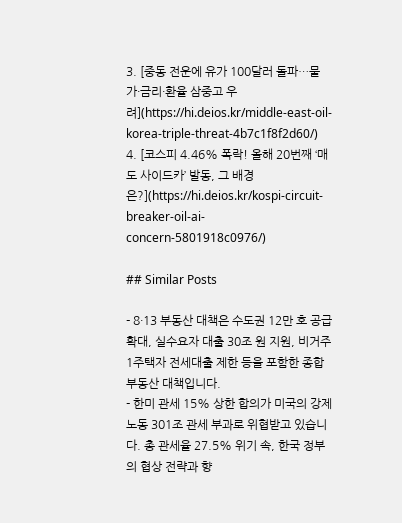3. [중동 전운에 유가 100달러 돌파…물가·금리·환율 삼중고 우려](https://hi.deios.kr/middle-east-oil-korea-triple-threat-4b7c1f8f2d60/)
4. [코스피 4.46% 폭락! 올해 20번째 ‘매도 사이드카’ 발동, 그 배경은?](https://hi.deios.kr/kospi-circuit-breaker-oil-ai-concern-5801918c0976/)

## Similar Posts

- 8·13 부동산 대책은 수도권 12만 호 공급 확대, 실수요자 대출 30조 원 지원, 비거주 1주택자 전세대출 제한 등을 포함한 종합 부동산 대책입니다.
- 한미 관세 15% 상한 합의가 미국의 강제노동 301조 관세 부과로 위협받고 있습니다. 총 관세율 27.5% 위기 속, 한국 정부의 협상 전략과 향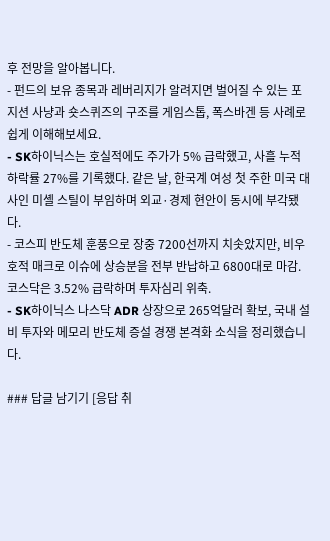후 전망을 알아봅니다.
- 펀드의 보유 종목과 레버리지가 알려지면 벌어질 수 있는 포지션 사냥과 숏스퀴즈의 구조를 게임스톱, 폭스바겐 등 사례로 쉽게 이해해보세요.
- SK하이닉스는 호실적에도 주가가 5% 급락했고, 사흘 누적 하락률 27%를 기록했다. 같은 날, 한국계 여성 첫 주한 미국 대사인 미셸 스틸이 부임하며 외교·경제 현안이 동시에 부각됐다.
- 코스피 반도체 훈풍으로 장중 7200선까지 치솟았지만, 비우호적 매크로 이슈에 상승분을 전부 반납하고 6800대로 마감. 코스닥은 3.52% 급락하며 투자심리 위축.
- SK하이닉스 나스닥 ADR 상장으로 265억달러 확보, 국내 설비 투자와 메모리 반도체 증설 경쟁 본격화 소식을 정리했습니다.

### 답글 남기기 [응답 취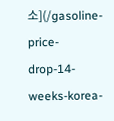소](/gasoline-price-drop-14-weeks-korea-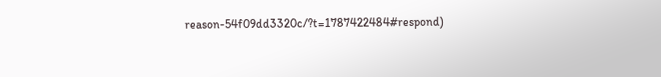reason-54f09dd3320c/?t=1787422484#respond)